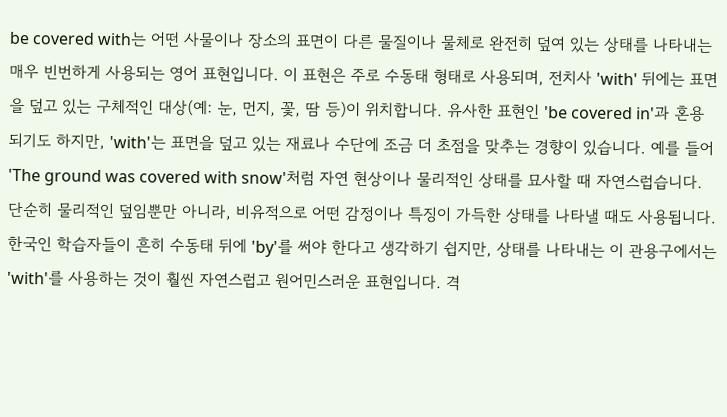be covered with는 어떤 사물이나 장소의 표면이 다른 물질이나 물체로 완전히 덮여 있는 상태를 나타내는 매우 빈번하게 사용되는 영어 표현입니다. 이 표현은 주로 수동태 형태로 사용되며, 전치사 'with' 뒤에는 표면을 덮고 있는 구체적인 대상(예: 눈, 먼지, 꽃, 땀 등)이 위치합니다. 유사한 표현인 'be covered in'과 혼용되기도 하지만, 'with'는 표면을 덮고 있는 재료나 수단에 조금 더 초점을 맞추는 경향이 있습니다. 예를 들어 'The ground was covered with snow'처럼 자연 현상이나 물리적인 상태를 묘사할 때 자연스럽습니다. 단순히 물리적인 덮임뿐만 아니라, 비유적으로 어떤 감정이나 특징이 가득한 상태를 나타낼 때도 사용됩니다. 한국인 학습자들이 흔히 수동태 뒤에 'by'를 써야 한다고 생각하기 쉽지만, 상태를 나타내는 이 관용구에서는 'with'를 사용하는 것이 훨씬 자연스럽고 원어민스러운 표현입니다. 격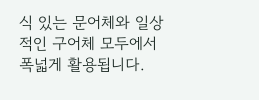식 있는 문어체와 일상적인 구어체 모두에서 폭넓게 활용됩니다.